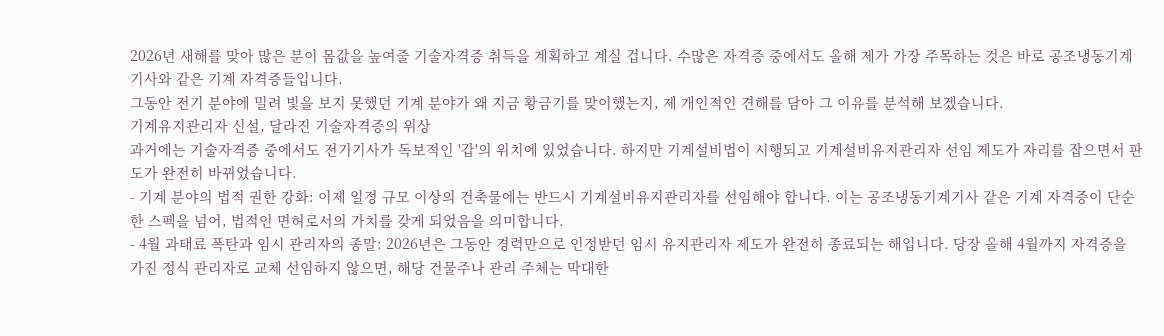2026년 새해를 맞아 많은 분이 몸값을 높여줄 기술자격증 취득을 계획하고 계실 겁니다. 수많은 자격증 중에서도 올해 제가 가장 주목하는 것은 바로 공조냉동기계기사와 같은 기계 자격증들입니다.
그동안 전기 분야에 밀려 빛을 보지 못했던 기계 분야가 왜 지금 황금기를 맞이했는지, 제 개인적인 견해를 담아 그 이유를 분석해 보겠습니다.
기계유지관리자 신설, 달라진 기술자격증의 위상
과거에는 기술자격증 중에서도 전기기사가 독보적인 '갑'의 위치에 있었습니다. 하지만 기계설비법이 시행되고 기계설비유지관리자 선임 제도가 자리를 잡으면서 판도가 완전히 바뀌었습니다.
- 기계 분야의 법적 권한 강화: 이제 일정 규모 이상의 건축물에는 반드시 기계설비유지관리자를 선임해야 합니다. 이는 공조냉동기계기사 같은 기계 자격증이 단순한 스펙을 넘어, 법적인 면허로서의 가치를 갖게 되었음을 의미합니다.
- 4월 과태료 폭탄과 임시 관리자의 종말: 2026년은 그동안 경력만으로 인정받던 임시 유지관리자 제도가 완전히 종료되는 해입니다. 당장 올해 4월까지 자격증을 가진 정식 관리자로 교체 선임하지 않으면, 해당 건물주나 관리 주체는 막대한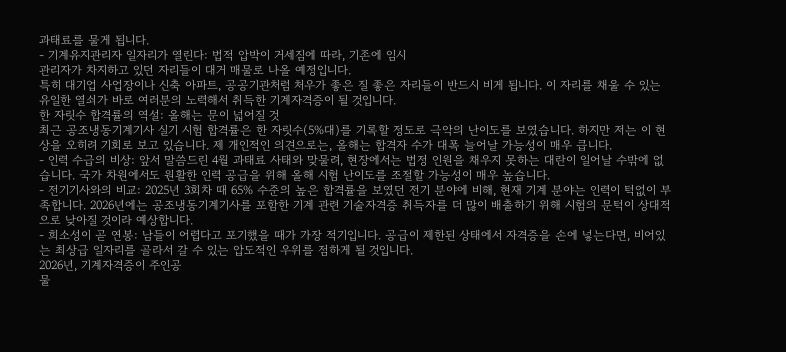과태료를 물게 됩니다.
- 기계유지관리자 일자리가 열린다: 법적 압박이 거세짐에 따라, 기존에 임시
관리자가 차지하고 있던 자리들이 대거 매물로 나올 예정입니다.
특히 대기업 사업장이나 신축 아파트, 공공기관처럼 처우가 좋은 질 좋은 자리들이 반드시 비게 됩니다. 이 자리를 채울 수 있는 유일한 열쇠가 바로 여러분의 노력해서 취득한 기계자격증이 될 것입니다.
한 자릿수 합격률의 역설: 올해는 문이 넓어질 것
최근 공조냉동기계기사 실기 시험 합격률은 한 자릿수(5%대)를 기록할 정도로 극악의 난이도를 보였습니다. 하지만 저는 이 현상을 오히려 기회로 보고 있습니다. 제 개인적인 의견으로는, 올해는 합격자 수가 대폭 늘어날 가능성이 매우 큽니다.
- 인력 수급의 비상: 앞서 말씀드린 4월 과태료 사태와 맞물려, 현장에서는 법정 인원을 채우지 못하는 대란이 일어날 수밖에 없습니다. 국가 차원에서도 원활한 인력 공급을 위해 올해 시험 난이도를 조절할 가능성이 매우 높습니다.
- 전기기사와의 비교: 2025년 3회차 때 65% 수준의 높은 합격률을 보였던 전기 분야에 비해, 현재 기계 분야는 인력이 턱없이 부족합니다. 2026년에는 공조냉동기계기사를 포함한 기계 관련 기술자격증 취득자를 더 많이 배출하기 위해 시험의 문턱이 상대적으로 낮아질 것이라 예상합니다.
- 희소성이 곧 연봉: 남들이 어렵다고 포기했을 때가 가장 적기입니다. 공급이 제한된 상태에서 자격증을 손에 넣는다면, 비어있는 최상급 일자리를 골라서 갈 수 있는 압도적인 우위를 점하게 될 것입니다.
2026년, 기계자격증이 주인공
물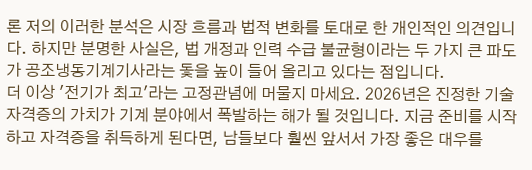론 저의 이러한 분석은 시장 흐름과 법적 변화를 토대로 한 개인적인 의견입니다. 하지만 분명한 사실은, 법 개정과 인력 수급 불균형이라는 두 가지 큰 파도가 공조냉동기계기사라는 돛을 높이 들어 올리고 있다는 점입니다.
더 이상 '전기가 최고'라는 고정관념에 머물지 마세요. 2026년은 진정한 기술자격증의 가치가 기계 분야에서 폭발하는 해가 될 것입니다. 지금 준비를 시작하고 자격증을 취득하게 된다면, 남들보다 훨씬 앞서서 가장 좋은 대우를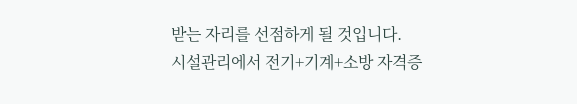받는 자리를 선점하게 될 것입니다.
시설관리에서 전기+기계+소방 자격증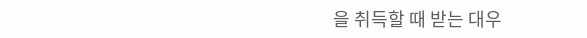을 취득할 때 받는 대우